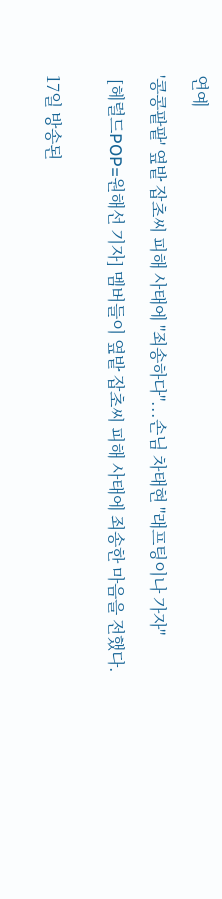연예

'콩콩팥팥' 옆밭 잡초씨 피해 사태에 "죄송하다"...손님 차태현 "래프팅이나 가자"

 [헤럴드POP=원해선 기자] 멤버들이 옆밭 잡초씨 피해 사태에 죄송한 마음을 전했다.


17일 방송된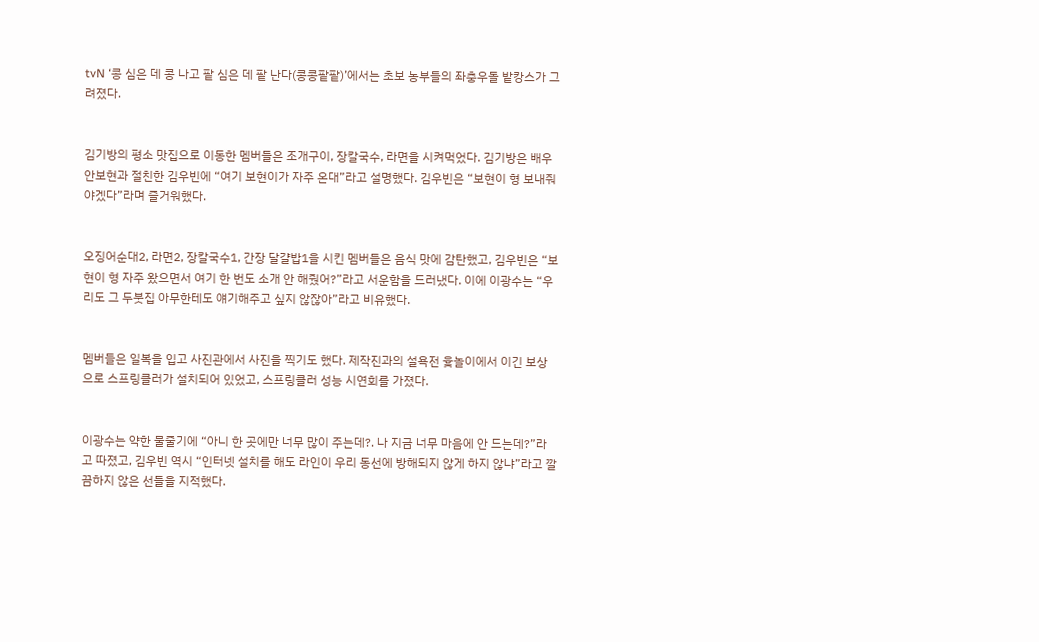tvN ‘콩 심은 데 콩 나고 팥 심은 데 팥 난다(콩콩팥팥)’에서는 초보 농부들의 좌충우돌 밭캉스가 그려졌다.


김기방의 평소 맛집으로 이동한 멤버들은 조개구이, 장칼국수, 라면을 시켜먹었다. 김기방은 배우 안보현과 절친한 김우빈에 “여기 보현이가 자주 온대”라고 설명했다. 김우빈은 “보현이 형 보내줘야겠다”라며 즐거워했다.


오징어순대2, 라면2, 장칼국수1, 간장 달걀밥1을 시킨 멤버들은 음식 맛에 감탄했고, 김우빈은 “보현이 형 자주 왔으면서 여기 한 번도 소개 안 해줬어?”라고 서운함을 드러냈다. 이에 이광수는 “우리도 그 두붓집 아무한테도 얘기해주고 싶지 않잖아”라고 비유했다.


멤버들은 일복을 입고 사진관에서 사진을 찍기도 했다. 제작진과의 설욕전 윷놀이에서 이긴 보상으로 스프링클러가 설치되어 있었고, 스프링클러 성능 시연회를 가졌다.


이광수는 약한 물줄기에 “아니 한 곳에만 너무 많이 주는데?. 나 지금 너무 마음에 안 드는데?”라고 따졌고, 김우빈 역시 “인터넷 설치를 해도 라인이 우리 동선에 방해되지 않게 하지 않냐”라고 깔끔하지 않은 선들을 지적했다.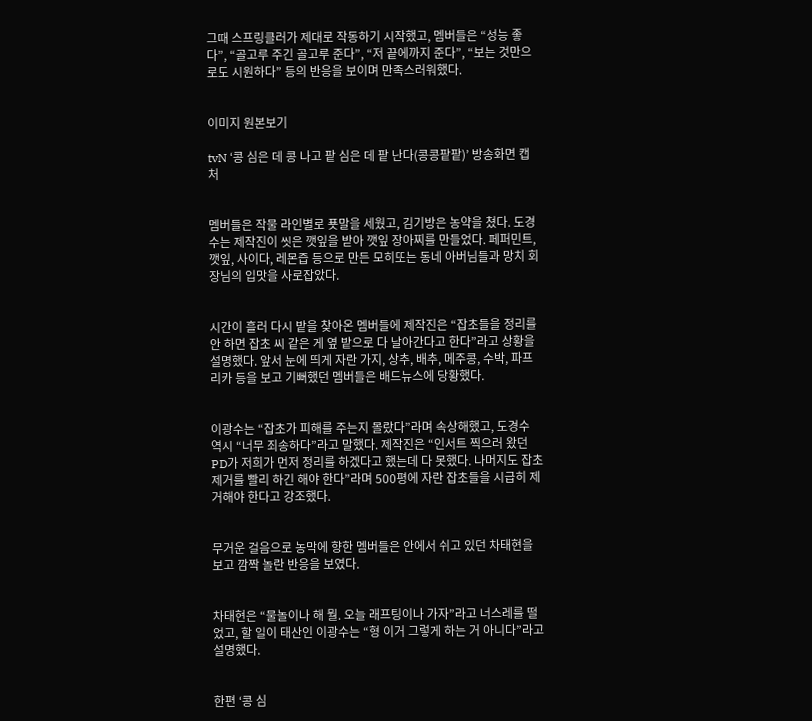그때 스프링클러가 제대로 작동하기 시작했고, 멤버들은 “성능 좋다”, “골고루 주긴 골고루 준다”, “저 끝에까지 준다”, “보는 것만으로도 시원하다” 등의 반응을 보이며 만족스러워했다.


이미지 원본보기

tvN ‘콩 심은 데 콩 나고 팥 심은 데 팥 난다(콩콩팥팥)’ 방송화면 캡처


멤버들은 작물 라인별로 푯말을 세웠고, 김기방은 농약을 쳤다. 도경수는 제작진이 씻은 깻잎을 받아 깻잎 장아찌를 만들었다. 페퍼민트, 깻잎, 사이다, 레몬즙 등으로 만든 모히또는 동네 아버님들과 망치 회장님의 입맛을 사로잡았다.


시간이 흘러 다시 밭을 찾아온 멤버들에 제작진은 “잡초들을 정리를 안 하면 잡초 씨 같은 게 옆 밭으로 다 날아간다고 한다”라고 상황을 설명했다. 앞서 눈에 띄게 자란 가지, 상추, 배추, 메주콩, 수박, 파프리카 등을 보고 기뻐했던 멤버들은 배드뉴스에 당황했다.


이광수는 “잡초가 피해를 주는지 몰랐다”라며 속상해했고, 도경수 역시 “너무 죄송하다”라고 말했다. 제작진은 “인서트 찍으러 왔던 PD가 저희가 먼저 정리를 하겠다고 했는데 다 못했다. 나머지도 잡초 제거를 빨리 하긴 해야 한다”라며 500평에 자란 잡초들을 시급히 제거해야 한다고 강조했다.


무거운 걸음으로 농막에 향한 멤버들은 안에서 쉬고 있던 차태현을 보고 깜짝 놀란 반응을 보였다.


차태현은 “물놀이나 해 뭘. 오늘 래프팅이나 가자”라고 너스레를 떨었고, 할 일이 태산인 이광수는 “형 이거 그렇게 하는 거 아니다”라고 설명했다.


한편 ‘콩 심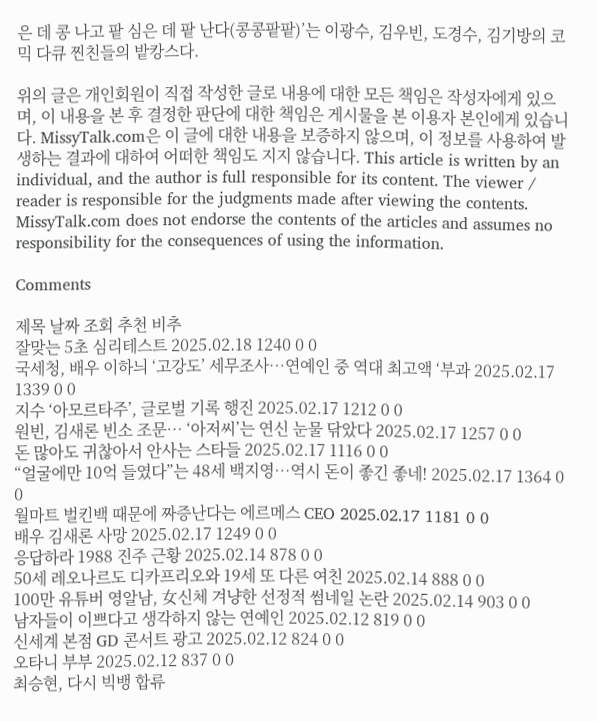은 데 콩 나고 팥 심은 데 팥 난다(콩콩팥팥)’는 이광수, 김우빈, 도경수, 김기방의 코믹 다큐 찐친들의 밭캉스다.

위의 글은 개인회원이 직접 작성한 글로 내용에 대한 모든 책임은 작성자에게 있으며, 이 내용을 본 후 결정한 판단에 대한 책임은 게시물을 본 이용자 본인에게 있습니다. MissyTalk.com은 이 글에 대한 내용을 보증하지 않으며, 이 정보를 사용하여 발생하는 결과에 대하여 어떠한 책임도 지지 않습니다. This article is written by an individual, and the author is full responsible for its content. The viewer / reader is responsible for the judgments made after viewing the contents. MissyTalk.com does not endorse the contents of the articles and assumes no responsibility for the consequences of using the information.

Comments

제목 날짜 조회 추천 비추
잘맞는 5초 심리테스트 2025.02.18 1240 0 0
국세청, 배우 이하늬 ‘고강도’ 세무조사…연예인 중 역대 최고액 ‘부과 2025.02.17 1339 0 0
지수 ‘아모르타주’, 글로벌 기록 행진 2025.02.17 1212 0 0
원빈, 김새론 빈소 조문… ‘아저씨’는 연신 눈물 닦았다 2025.02.17 1257 0 0
돈 많아도 귀찮아서 안사는 스타들 2025.02.17 1116 0 0
“얼굴에만 10억 들였다”는 48세 백지영…역시 돈이 좋긴 좋네! 2025.02.17 1364 0 0
월마트 벌킨백 때문에 짜증난다는 에르메스 CEO 2025.02.17 1181 0 0
배우 김새론 사망 2025.02.17 1249 0 0
응답하라 1988 진주 근황 2025.02.14 878 0 0
50세 레오나르도 디카프리오와 19세 또 다른 여친 2025.02.14 888 0 0
100만 유튜버 영알남, 女신체 겨냥한 선정적 썸네일 논란 2025.02.14 903 0 0
남자들이 이쁘다고 생각하지 않는 연예인 2025.02.12 819 0 0
신세계 본점 GD 콘서트 광고 2025.02.12 824 0 0
오타니 부부 2025.02.12 837 0 0
최승현, 다시 빅뱅 합류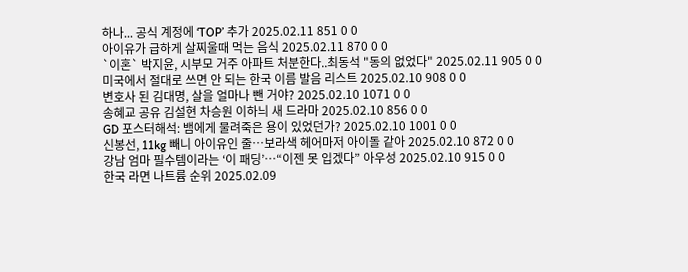하나... 공식 계정에 ‘TOP’ 추가 2025.02.11 851 0 0
아이유가 급하게 살찌울때 먹는 음식 2025.02.11 870 0 0
`이혼` 박지윤, 시부모 거주 아파트 처분한다..최동석 "동의 없었다" 2025.02.11 905 0 0
미국에서 절대로 쓰면 안 되는 한국 이름 발음 리스트 2025.02.10 908 0 0
변호사 된 김대명, 살을 얼마나 뺀 거야? 2025.02.10 1071 0 0
송혜교 공유 김설현 차승원 이하늬 새 드라마 2025.02.10 856 0 0
GD 포스터해석: 뱀에게 물려죽은 용이 있었던가? 2025.02.10 1001 0 0
신봉선, 11kg 빼니 아이유인 줄…보라색 헤어마저 아이돌 같아 2025.02.10 872 0 0
강남 엄마 필수템이라는 ‘이 패딩’…“이젠 못 입겠다” 아우성 2025.02.10 915 0 0
한국 라면 나트륨 순위 2025.02.09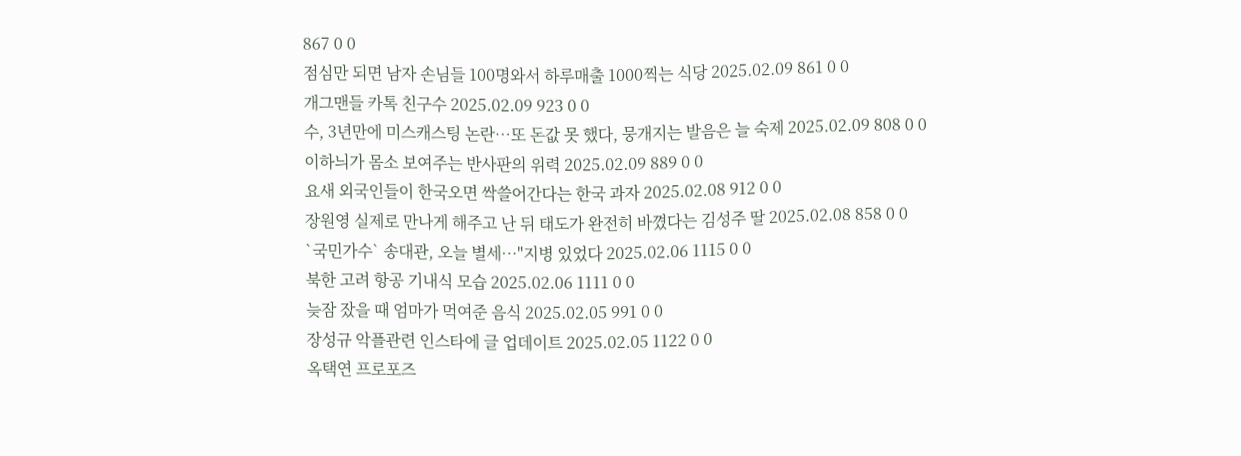867 0 0
점심만 되면 남자 손님들 100명와서 하루매출 1000찍는 식당 2025.02.09 861 0 0
개그맨들 카톡 친구수 2025.02.09 923 0 0
수, 3년만에 미스캐스팅 논란…또 돈값 못 했다, 뭉개지는 발음은 늘 숙제 2025.02.09 808 0 0
이하늬가 몸소 보여주는 반사판의 위력 2025.02.09 889 0 0
요새 외국인들이 한국오면 싹쓸어간다는 한국 과자 2025.02.08 912 0 0
장원영 실제로 만나게 해주고 난 뒤 태도가 완전히 바꼈다는 김성주 딸 2025.02.08 858 0 0
`국민가수` 송대관, 오늘 별세…"지병 있었다 2025.02.06 1115 0 0
북한 고려 항공 기내식 모습 2025.02.06 1111 0 0
늦잠 잤을 때 엄마가 먹여준 음식 2025.02.05 991 0 0
장성규 악플관련 인스타에 글 업데이트 2025.02.05 1122 0 0
옥택연 프로포즈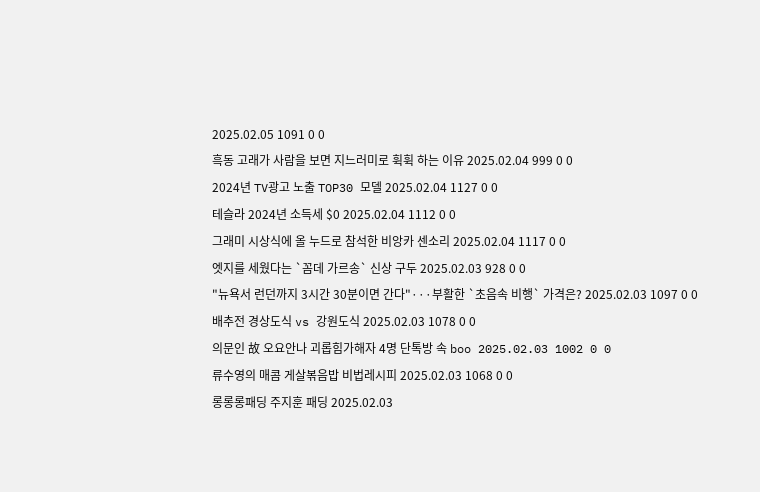2025.02.05 1091 0 0
흑동 고래가 사람을 보면 지느러미로 휙휙 하는 이유 2025.02.04 999 0 0
2024년 TV광고 노출 TOP30 모델 2025.02.04 1127 0 0
테슬라 2024년 소득세 $0 2025.02.04 1112 0 0
그래미 시상식에 올 누드로 참석한 비앙카 센소리 2025.02.04 1117 0 0
엣지를 세웠다는 `꼼데 가르송` 신상 구두 2025.02.03 928 0 0
"뉴욕서 런던까지 3시간 30분이면 간다"···부활한 `초음속 비행` 가격은? 2025.02.03 1097 0 0
배추전 경상도식 vs 강원도식 2025.02.03 1078 0 0
의문인 故 오요안나 괴롭힘가해자 4명 단톡방 속 boo 2025.02.03 1002 0 0
류수영의 매콤 게살볶음밥 비법레시피 2025.02.03 1068 0 0
롱롱롱패딩 주지훈 패딩 2025.02.03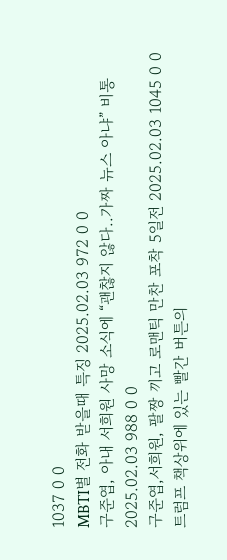1037 0 0
MBTI별 전화 받을때 특징 2025.02.03 972 0 0
구준엽, 아내 서희원 사망 소식에 “괜찮지 않다..가짜 뉴스 아냐” 비통 2025.02.03 988 0 0
구준엽,서희원, 팔짱 끼고 로맨틱 만찬 포착 5일전 2025.02.03 1045 0 0
트럼프 책상위에 있는 빨간 버튼의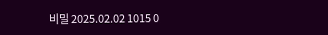비밀 2025.02.02 1015 0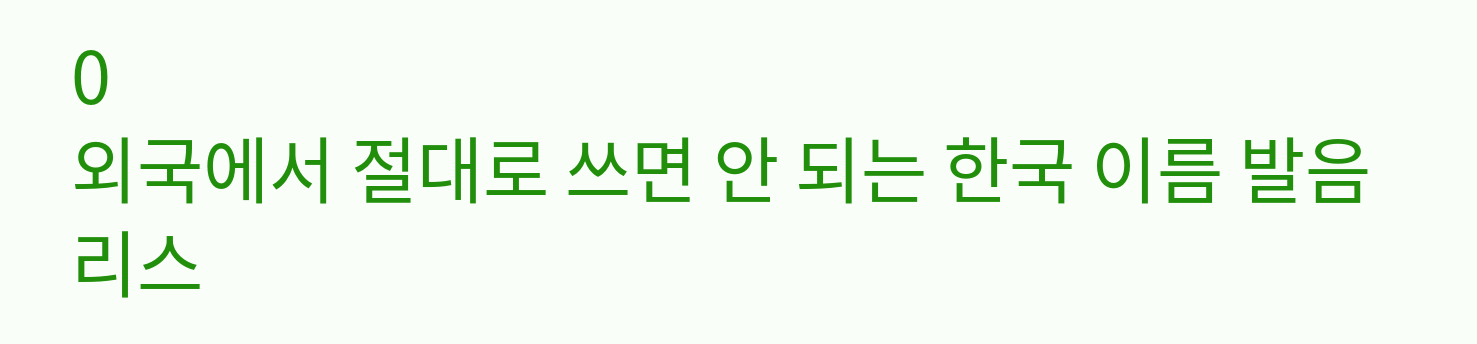0
외국에서 절대로 쓰면 안 되는 한국 이름 발음 리스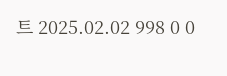트 2025.02.02 998 0 0